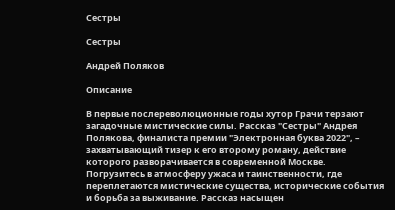Сестры

Сестры

Андрей Поляков

Описание

В первые послереволюционные годы хутор Грачи терзают загадочные мистические силы. Рассказ "Сестры" Андрея Полякова, финалиста премии "Электронная буква 2022", – захватывающий тизер к его второму роману, действие которого разворачивается в современной Москве. Погрузитесь в атмосферу ужаса и таинственности, где переплетаются мистические существа, исторические события и борьба за выживание. Рассказ насыщен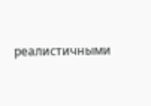реалистичными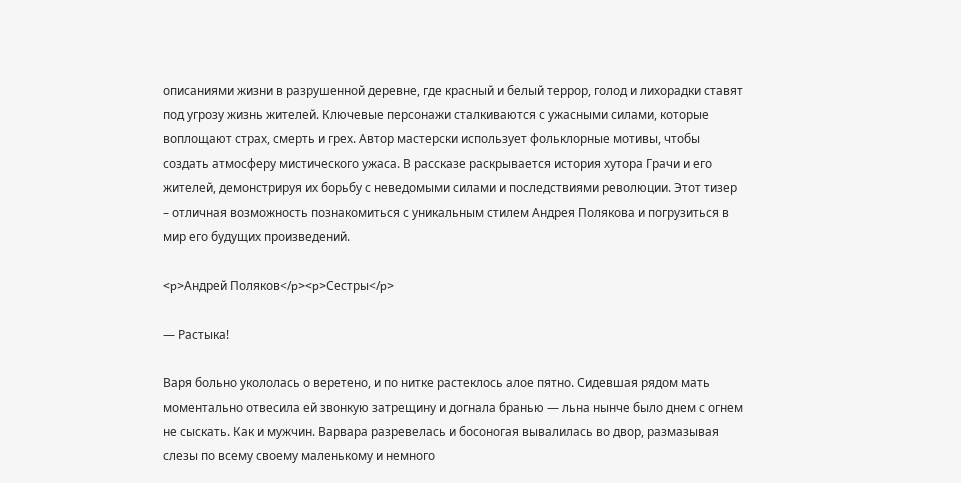описаниями жизни в разрушенной деревне, где красный и белый террор, голод и лихорадки ставят под угрозу жизнь жителей. Ключевые персонажи сталкиваются с ужасными силами, которые воплощают страх, смерть и грех. Автор мастерски использует фольклорные мотивы, чтобы создать атмосферу мистического ужаса. В рассказе раскрывается история хутора Грачи и его жителей, демонстрируя их борьбу с неведомыми силами и последствиями революции. Этот тизер – отличная возможность познакомиться с уникальным стилем Андрея Полякова и погрузиться в мир его будущих произведений.

<p>Андрей Поляков</p><p>Сестры</p>

— Растыка!

Варя больно укололась о веретено, и по нитке растеклось алое пятно. Сидевшая рядом мать моментально отвесила ей звонкую затрещину и догнала бранью — льна нынче было днем с огнем не сыскать. Как и мужчин. Варвара разревелась и босоногая вывалилась во двор, размазывая слезы по всему своему маленькому и немного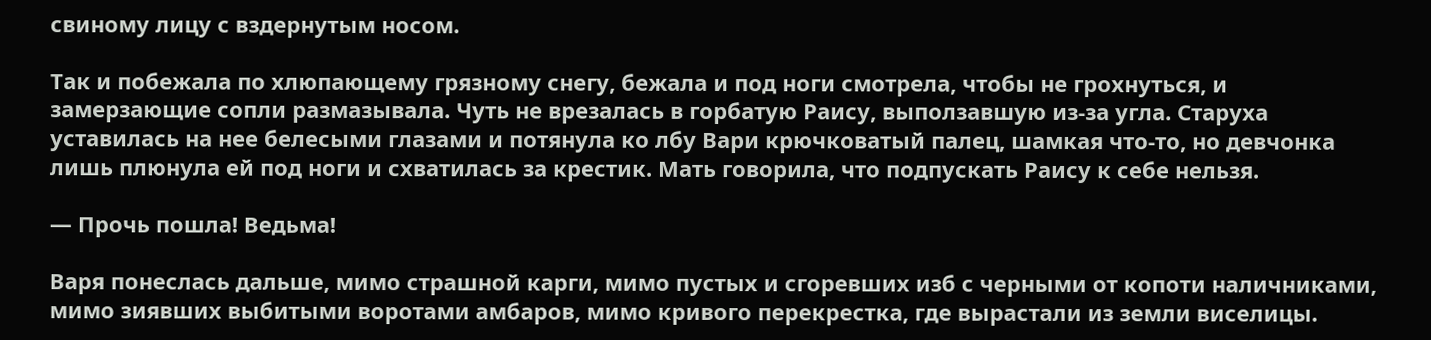свиному лицу с вздернутым носом.

Так и побежала по хлюпающему грязному снегу, бежала и под ноги смотрела, чтобы не грохнуться, и замерзающие сопли размазывала. Чуть не врезалась в горбатую Раису, выползавшую из-за угла. Старуха уставилась на нее белесыми глазами и потянула ко лбу Вари крючковатый палец, шамкая что-то, но девчонка лишь плюнула ей под ноги и схватилась за крестик. Мать говорила, что подпускать Раису к себе нельзя.

— Прочь пошла! Ведьма!

Варя понеслась дальше, мимо страшной карги, мимо пустых и сгоревших изб с черными от копоти наличниками, мимо зиявших выбитыми воротами амбаров, мимо кривого перекрестка, где вырастали из земли виселицы.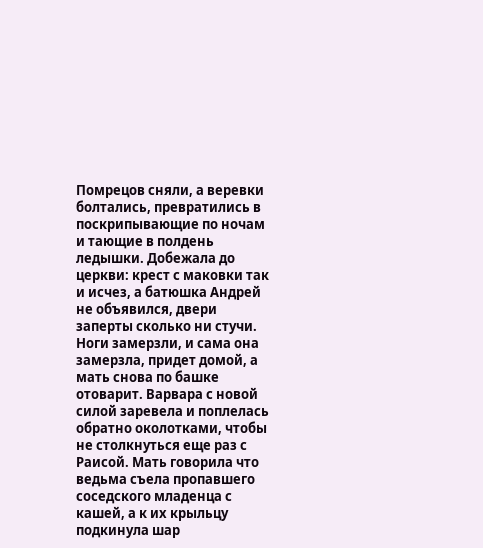Помрецов сняли, а веревки болтались, превратились в поскрипывающие по ночам и тающие в полдень ледышки. Добежала до церкви: крест с маковки так и исчез, а батюшка Андрей не объявился, двери заперты сколько ни стучи. Ноги замерзли, и сама она замерзла, придет домой, а мать снова по башке отоварит. Варвара с новой силой заревела и поплелась обратно околотками, чтобы не столкнуться еще раз с Раисой. Мать говорила что ведьма съела пропавшего соседского младенца с кашей, а к их крыльцу подкинула шар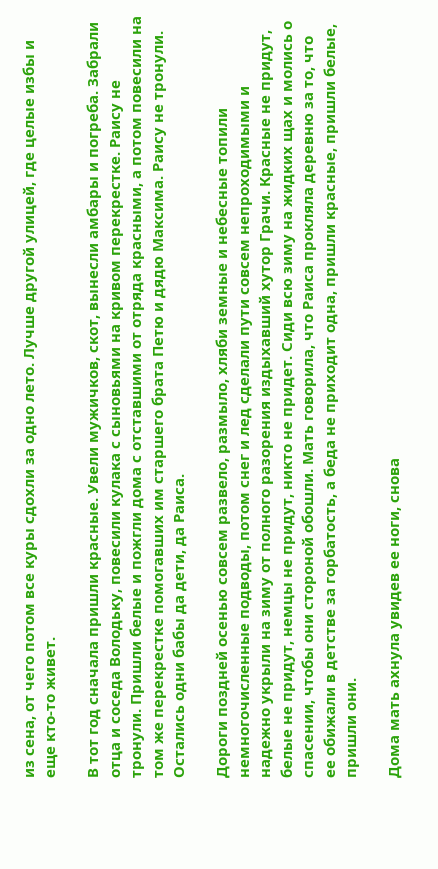из сена, от чего потом все куры сдохли за одно лето. Лучше другой улицей, где целые избы и еще кто-то живет.

В тот год сначала пришли красные. Увели мужичков, скот, вынесли амбары и погреба. Забрали отца и соседа Володьку, повесили кулака с сыновьями на кривом перекрестке. Раису не тронули. Пришли белые и пожгли дома с отставшими от отряда красными, а потом повесили на том же перекрестке помогавших им старшего брата Петю и дядю Максима. Раису не тронули. Остались одни бабы да дети, да Раиса.

Дороги поздней осенью совсем развело, размыло, хляби земные и небесные топили немногочисленные подводы, потом снег и лед сделали пути совсем непроходимыми и надежно укрыли на зиму от полного разорения издыхавший хутор Грачи. Красные не придут, белые не придут, немцы не придут, никто не придет. Сиди всю зиму на жидких щах и молись о спасении, чтобы они стороной обошли. Мать говорила, что Раиса прокляла деревню за то, что ее обижали в детстве за горбатость, а беда не приходит одна, пришли красные, пришли белые, пришли они.

Дома мать ахнула увидев ее ноги, снова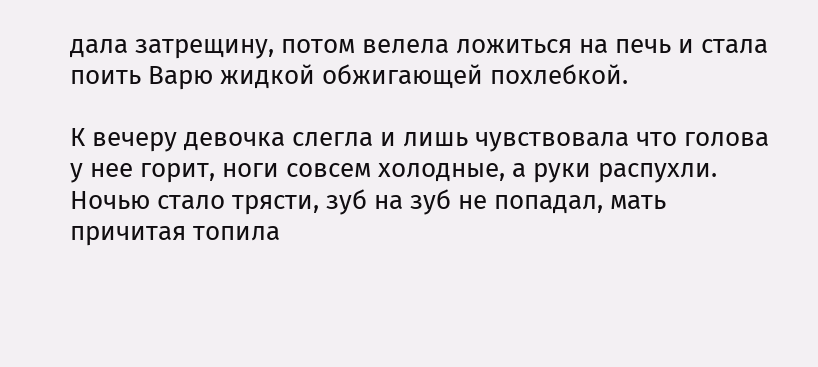дала затрещину, потом велела ложиться на печь и стала поить Варю жидкой обжигающей похлебкой.

К вечеру девочка слегла и лишь чувствовала что голова у нее горит, ноги совсем холодные, а руки распухли. Ночью стало трясти, зуб на зуб не попадал, мать причитая топила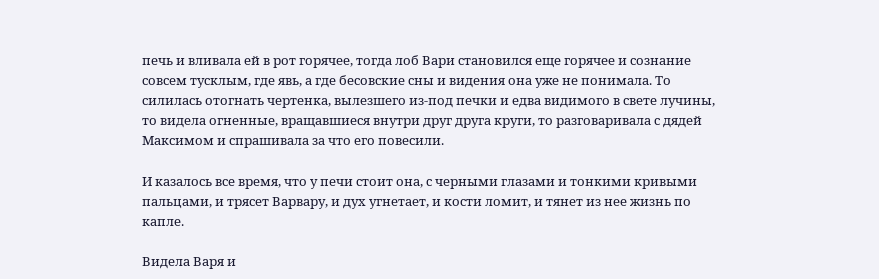печь и вливала ей в рот горячее, тогда лоб Вари становился еще горячее и сознание совсем тусклым, где явь, а где бесовские сны и видения она уже не понимала. То силилась отогнать чертенка, вылезшего из-под печки и едва видимого в свете лучины, то видела огненные, вращавшиеся внутри друг друга круги, то разговаривала с дядей Максимом и спрашивала за что его повесили.

И казалось все время, что у печи стоит она, с черными глазами и тонкими кривыми пальцами, и трясет Варвару, и дух угнетает, и кости ломит, и тянет из нее жизнь по капле.

Видела Варя и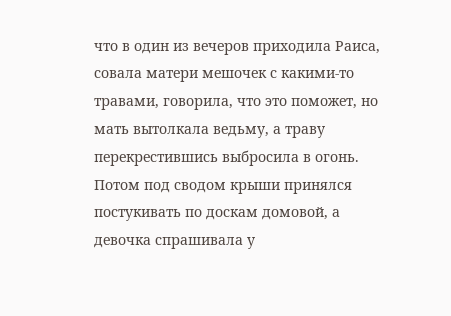что в один из вечеров приходила Раиса, совала матери мешочек с какими-то травами, говорила, что это поможет, но мать вытолкала ведьму, а траву перекрестившись выбросила в огонь. Потом под сводом крыши принялся постукивать по доскам домовой, а девочка спрашивала у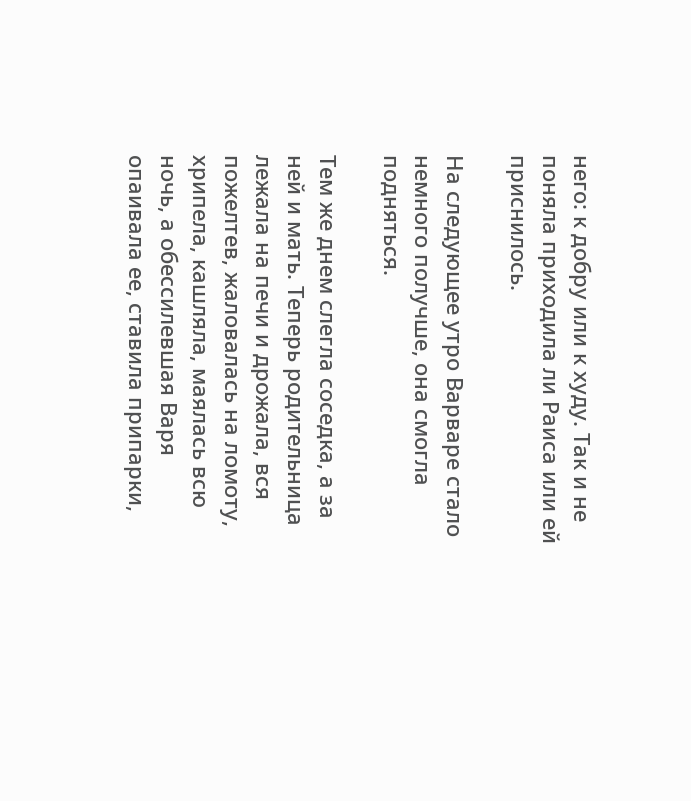него: к добру или к худу. Так и не поняла приходила ли Раиса или ей приснилось.

На следующее утро Варваре стало немного получше, она смогла подняться.

Тем же днем слегла соседка, а за ней и мать. Теперь родительница лежала на печи и дрожала, вся пожелтев, жаловалась на ломоту, хрипела, кашляла, маялась всю ночь, а обессилевшая Варя опаивала ее, ставила припарки,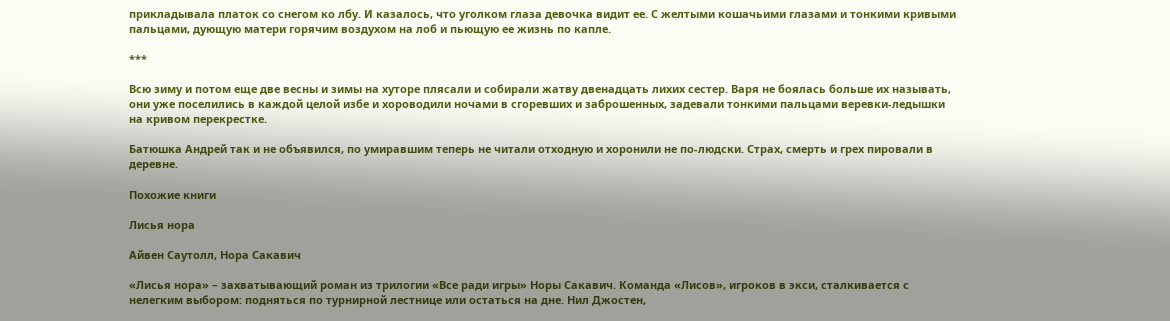прикладывала платок со снегом ко лбу. И казалось, что уголком глаза девочка видит ее. С желтыми кошачьими глазами и тонкими кривыми пальцами, дующую матери горячим воздухом на лоб и пьющую ее жизнь по капле.

***

Всю зиму и потом еще две весны и зимы на хуторе плясали и собирали жатву двенадцать лихих сестер. Варя не боялась больше их называть, они уже поселились в каждой целой избе и хороводили ночами в сгоревших и заброшенных, задевали тонкими пальцами веревки-ледышки на кривом перекрестке.

Батюшка Андрей так и не объявился, по умиравшим теперь не читали отходную и хоронили не по-людски. Страх, смерть и грех пировали в деревне.

Похожие книги

Лисья нора

Айвен Саутолл, Нора Сакавич

«Лисья нора» – захватывающий роман из трилогии «Все ради игры» Норы Сакавич. Команда «Лисов», игроков в экси, сталкивается с нелегким выбором: подняться по турнирной лестнице или остаться на дне. Нил Джостен,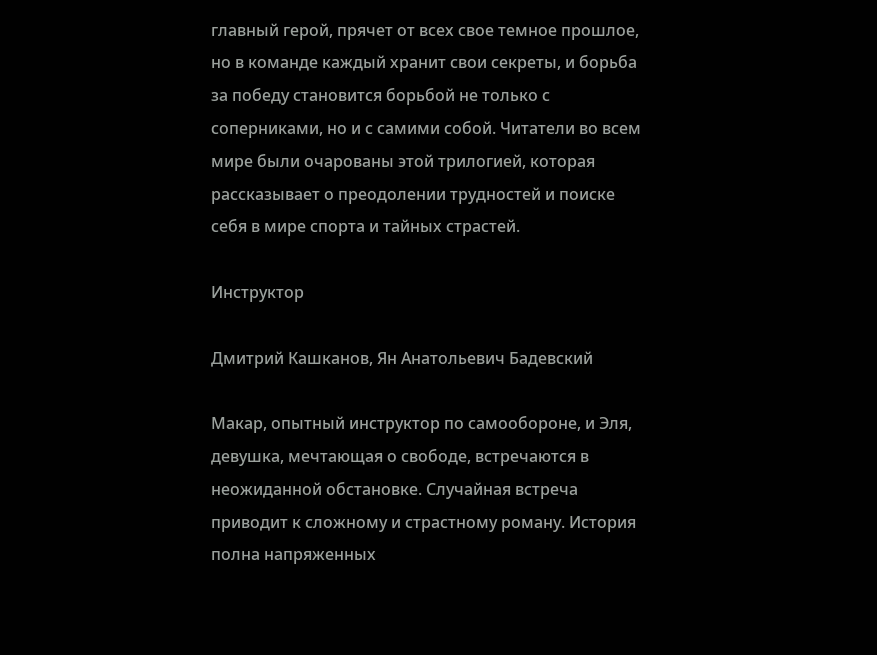главный герой, прячет от всех свое темное прошлое, но в команде каждый хранит свои секреты, и борьба за победу становится борьбой не только с соперниками, но и с самими собой. Читатели во всем мире были очарованы этой трилогией, которая рассказывает о преодолении трудностей и поиске себя в мире спорта и тайных страстей.

Инструктор

Дмитрий Кашканов, Ян Анатольевич Бадевский

Макар, опытный инструктор по самообороне, и Эля, девушка, мечтающая о свободе, встречаются в неожиданной обстановке. Случайная встреча приводит к сложному и страстному роману. История полна напряженных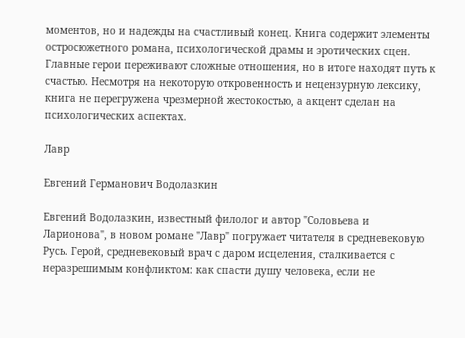моментов, но и надежды на счастливый конец. Книга содержит элементы остросюжетного романа, психологической драмы и эротических сцен. Главные герои переживают сложные отношения, но в итоге находят путь к счастью. Несмотря на некоторую откровенность и нецензурную лексику, книга не перегружена чрезмерной жестокостью, а акцент сделан на психологических аспектах.

Лавр

Евгений Германович Водолазкин

Евгений Водолазкин, известный филолог и автор "Соловьева и Ларионова", в новом романе "Лавр" погружает читателя в средневековую Русь. Герой, средневековый врач с даром исцеления, сталкивается с неразрешимым конфликтом: как спасти душу человека, если не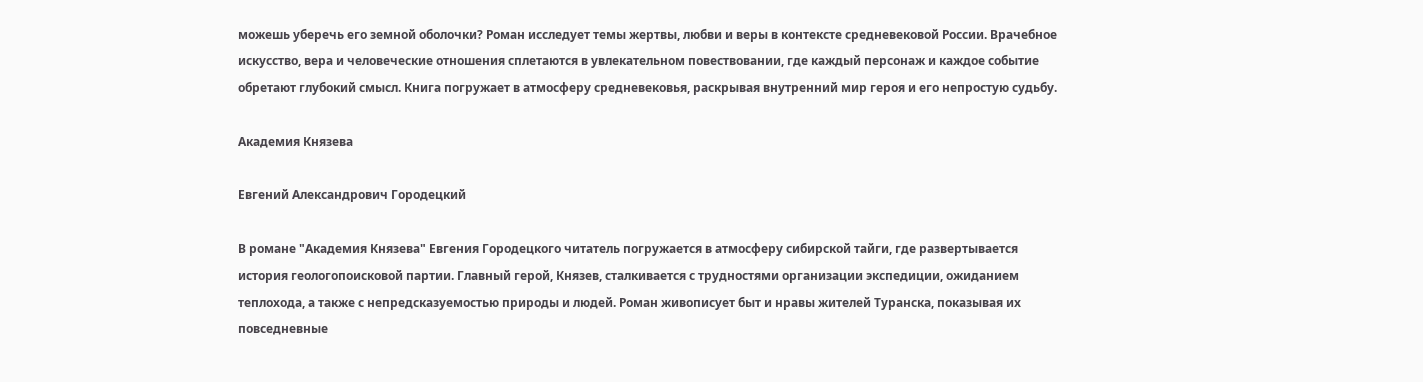можешь уберечь его земной оболочки? Роман исследует темы жертвы, любви и веры в контексте средневековой России. Врачебное искусство, вера и человеческие отношения сплетаются в увлекательном повествовании, где каждый персонаж и каждое событие обретают глубокий смысл. Книга погружает в атмосферу средневековья, раскрывая внутренний мир героя и его непростую судьбу.

Академия Князева

Евгений Александрович Городецкий

В романе "Академия Князева" Евгения Городецкого читатель погружается в атмосферу сибирской тайги, где развертывается история геологопоисковой партии. Главный герой, Князев, сталкивается с трудностями организации экспедиции, ожиданием теплохода, а также с непредсказуемостью природы и людей. Роман живописует быт и нравы жителей Туранска, показывая их повседневные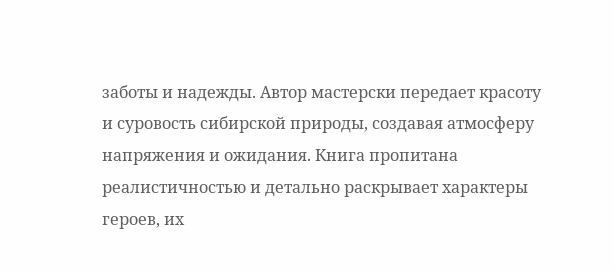заботы и надежды. Автор мастерски передает красоту и суровость сибирской природы, создавая атмосферу напряжения и ожидания. Книга пропитана реалистичностью и детально раскрывает характеры героев, их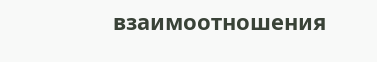взаимоотношения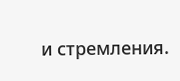и стремления.